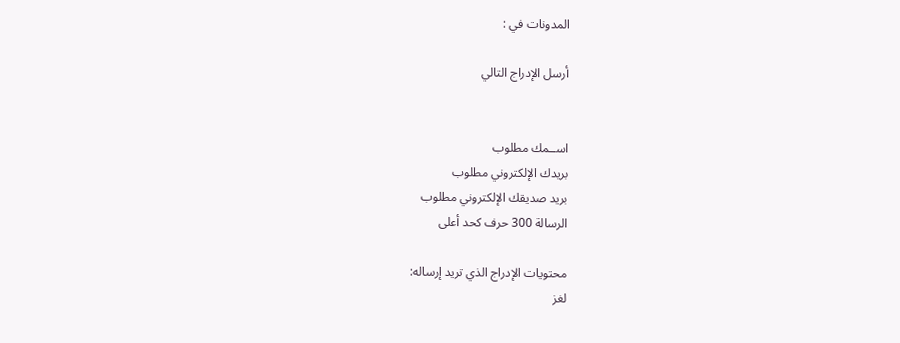المدونات في :

أرسل الإدراج التالي


اســمك مطلوب
بريدك الإلكتروني مطلوب
بريد صديقك الإلكتروني مطلوب
الرسالة 300 حرف كحد أعلى

محتويات الإدراج الذي تريد إرساله:
لغز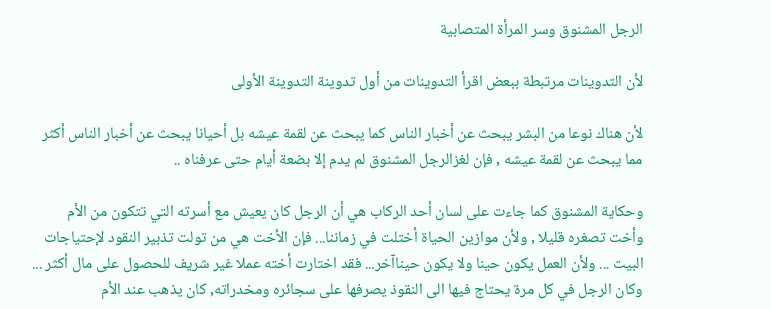الرجل المشنوق وسر المرأة المتصابية

لأن التدوينات مرتبطة ببعض اقرأ التدوينات من أول تدوينة التدوينة الأولى

لأن هناك نوعا من البشر يبحث عن أخبار الناس كما يبحث عن لقمة عيشه بل أحيانا يبحث عن أخبار الناس أكثر مما يبحث عن لقمة عيشه , فإن لغزالرجل المشنوق لم يدم إلا بضعة أيام حتى عرفناه ..

وحكاية المشنوق كما جاءت على لسان أحد الركاب هي أن الرجل كان يعيش مع أسرته التي تتكون من الأم وأخت تصغره قليلا , ولأن موازين الحياة أختلت في زماننا... فإن الأخت هي من تولت تذبير النقود لإحتياجات البيت ... ولأن العمل يكون حينا ولا يكون حيناآخر... فقد اختارت أخته عملا غير شريف للحصول على مال أكثر ... وكان الرجل في كل مرة يحتاج فيها الى النقوذ يصرفها على سجائره ومخدراته, كان يذهب عند الأم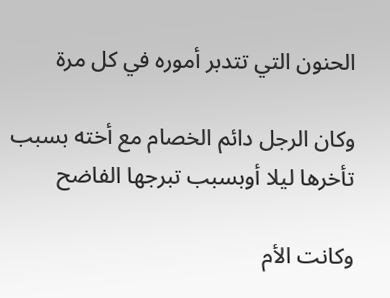الحنون التي تتدبر أموره في كل مرة

وكان الرجل دائم الخصام مع أخته بسبب تأخرها ليلا أوبسبب تبرجها الفاضح

وكانت الأم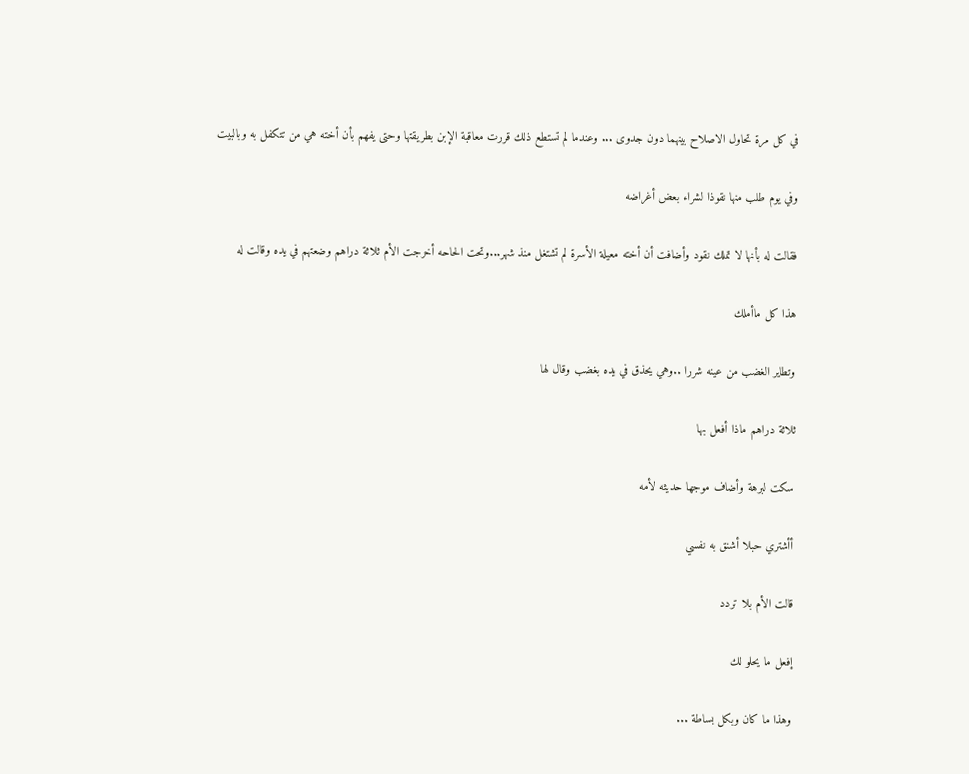في كل مرة تحاول الاصلاح بينهما دون جدوى ... وعندما لم تستطع ذلك قررت معاقبة الإبن بطريقتها وحتى يفهم بأن أخته هي من تتكفل به وبالبيت

وفي يوم طلب منها نقوذا لشراء بعض أغراضه

فقالت له بأنها لا تملك نقود وأضافت أن أخته معيلة الأسرة لم تشتغل منذ شهر...وتحت الحاحه أخرجت الأم ثلاثة دراهم وضعتهم في يده وقالت له

هذا كل ماأملك

وتطاير الغضب من عينه شررا ..وهي يحذق في يده بغضب وقال لها

ثلاثة دراهم ماذا أفعل بها

سكت لبرهة وأضاف موجها حديثه لأمه

أأشتري حبلا أشنق به نفسي

قالت الأم بلا تردد

إفعل ما يحلو لك

وهذا ما كان وبكل بساطة ...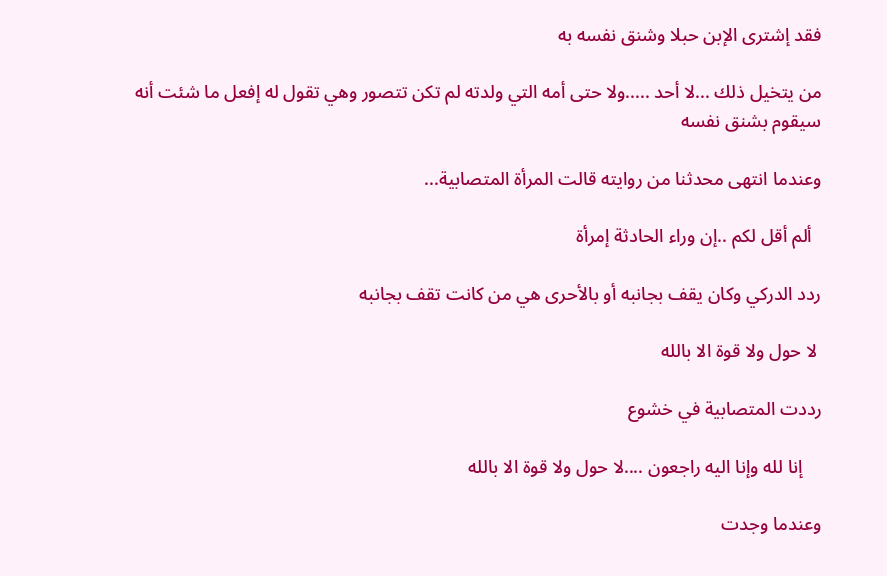فقد إشترى الإبن حبلا وشنق نفسه به

من يتخيل ذلك ...لا أحد .....ولا حتى أمه التي ولدته لم تكن تتصور وهي تقول له إفعل ما شئت أنه سيقوم بشنق نفسه

وعندما انتهى محدثنا من روايته قالت المرأة المتصابية...

  ألم أقل لكم ..إن وراء الحادثة إمرأة

ردد الدركي وكان يقف بجانبه أو بالأحرى هي من كانت تقف بجانبه

 لا حول ولا قوة الا بالله

رددت المتصابية في خشوع

    إنا لله وإنا اليه راجعون ....لا حول ولا قوة الا بالله

وعندما وجدت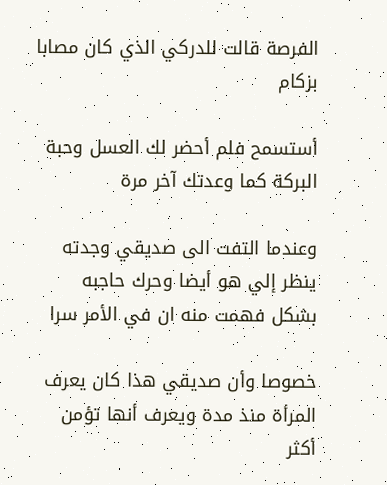الفرصة قالت للدركي الذي كان مصابا بزكام

أستسمح فلم أحضر لك العسل وحبة البركة كما وعدتك آخر مرة

وعندما التفت الى صديقي وجدته ينظر إلي هو أيضا وحرك حاجبه بشكل فهمت منه ان في الأمر سرا

خصوصا وأن صديقي هذا كان يعرف المرأة منذ مدة ويعرف أنها تؤمن أكثر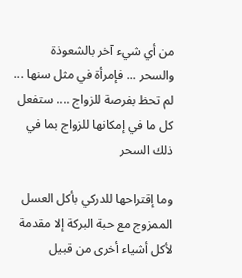من أي شيء آخر بالشعوذة والسحر ... فإمرأة في مثل سنها ... لم تحظ بفرصة للزواج .... ستفعل كل ما في إمكانها للزواج بما في ذلك السحر

وما إقتراحها للدركي بأكل العسل الممزوج مع حبة البركة إلا مقدمة لأكل أشياء أخرى من قبيل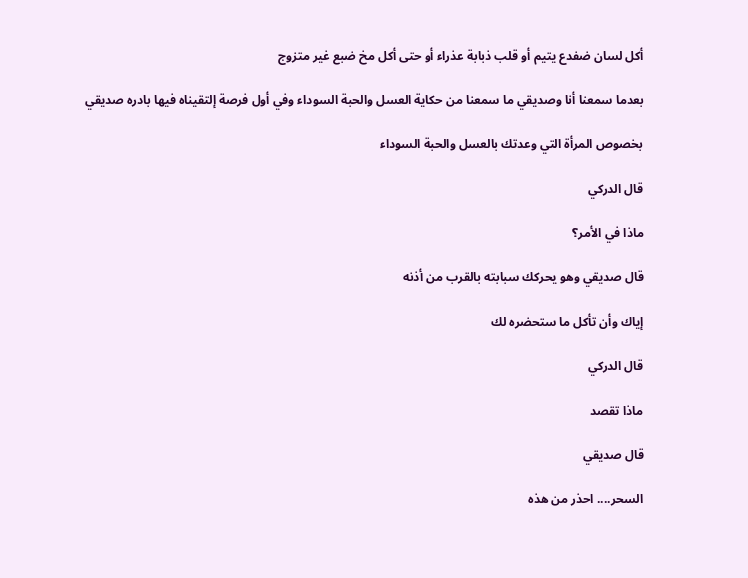أكل لسان ضفدع يتيم أو قلب ذبابة عذراء أو حتى أكل مخ ضبع غير متزوج

بعدما سمعنا أنا وصديقي ما سمعنا من حكاية العسل والحبة السوداء وفي أول فرصة إلتقيناه فيها بادره صديقي

بخصوص المرأة التي وعدتك بالعسل والحبة السوداء

قال الدركي

ماذا في الأمر؟

قال صديقي وهو يحركك سبابته بالقرب من أذنه

إياك وأن تأكل ما ستحضره لك

قال الدركي

ماذا تقصد

قال صديقي

السحر.... احذر من هذه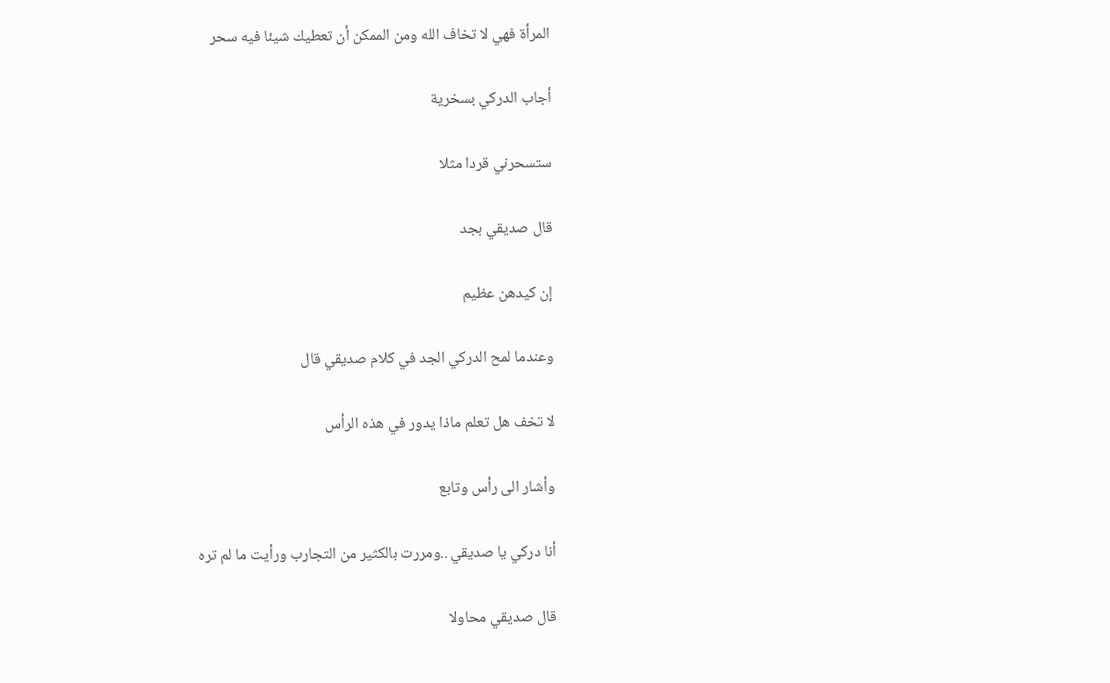المرأة فهي لا تخاف الله ومن الممكن أن تعطيك شيئا فيه سحر

أجاب الدركي بسخرية

ستسحرني قردا مثلا

قال صديقي بجد

إن كيدهن عظيم

وعندما لمح الدركي الجد في كلام صديقي قال

لا تخف هل تعلم ماذا يدور في هذه الرأس

وأشار الى رأس وتابع

أنا دركي يا صديقي ..ومررت بالكثير من التجارب ورأيت ما لم تره

قال صديقي محاولا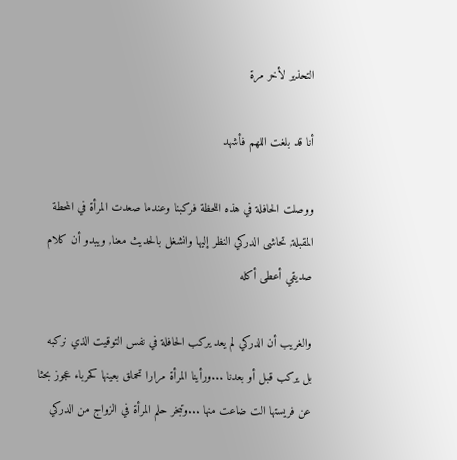التحذير لأخر مرة

أنا قد بلغت اللهم فأشهد

ووصلت الحافلة في هذه اللحظة فركبنا وعندما صعدت المرأة في المحطة المقبلة, تحاشى الدركي النظر إليها وانشغل بالحديث معنا, ويبدو أن كلام صديقي أعطى أكله

والغريب أن الدركي لم يعد يركب الحافلة في نفس التوقيت الذي نركبه بل يركب قبل أو بعدنا ...ورأينا المرأة مرارا تحملق بعينها كحرباء عجوز بحثا عن فريستها الت ضاعت منها ...وتبخر حلم المرأة في الزواج من الدركي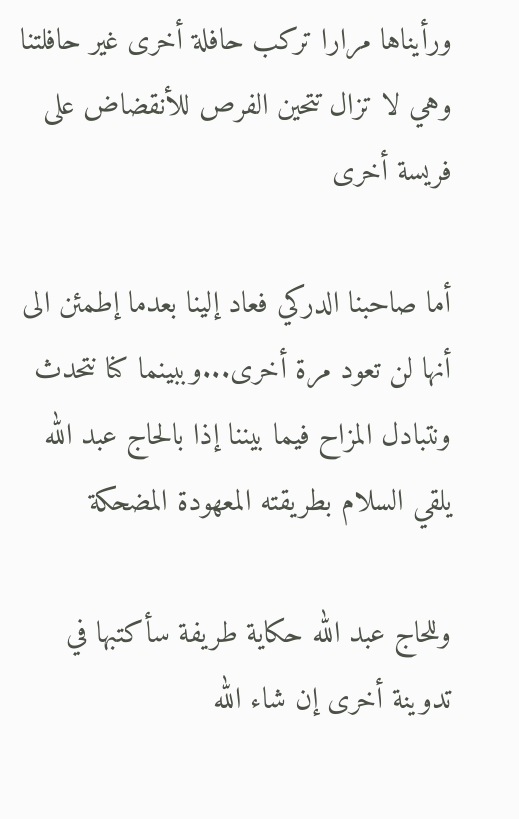ورأيناها مرارا تركب حافلة أخرى غير حافلتنا وهي لا تزال تتحين الفرص للأنقضاض على فريسة أخرى

أما صاحبنا الدركي فعاد إلينا بعدما إطمئن الى أنها لن تعود مرة أخرى...وببينما كنا نتحدث ونتبادل المزاح فيما بيننا إذا بالحاج عبد الله يلقي السلام بطريقته المعهودة المضحكة

وللحاج عبد الله حكاية طريفة سأكتبها في تدوينة أخرى إن شاء الله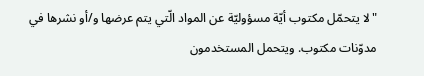"لا يتحمّل مكتوب أيّة مسؤوليّة عن المواد الّتي يتم عرضها و/أو نشرها في مدوّنات مكتوب. ويتحمل المستخدمون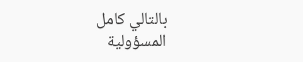بالتالي كامل
المسؤولية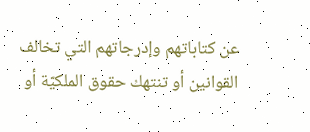عن كتاباتهم وإدرجاتهم التي تخالف القوانين أو تنتهك حقوق الملكيّة أو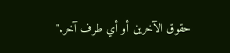حقوق الآخرين أو أي طرف آخر."